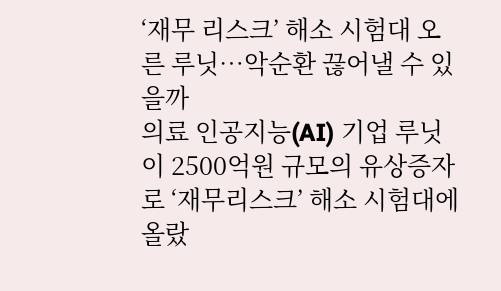‘재무 리스크’ 해소 시험대 오른 루닛…악순환 끊어낼 수 있을까
의료 인공지능(AI) 기업 루닛이 2500억원 규모의 유상증자로 ‘재무리스크’ 해소 시험대에 올랐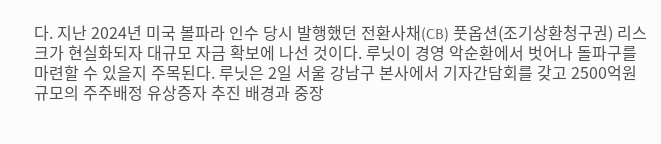다. 지난 2024년 미국 볼파라 인수 당시 발행했던 전환사채(CB) 풋옵션(조기상환청구권) 리스크가 현실화되자 대규모 자금 확보에 나선 것이다. 루닛이 경영 악순환에서 벗어나 돌파구를 마련할 수 있을지 주목된다. 루닛은 2일 서울 강남구 본사에서 기자간담회를 갖고 2500억원 규모의 주주배정 유상증자 추진 배경과 중장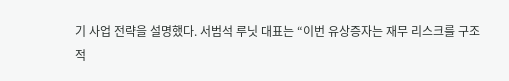기 사업 전략을 설명했다. 서범석 루닛 대표는 “이번 유상증자는 재무 리스크를 구조적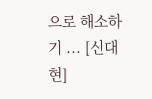으로 해소하기 ... [신대현]